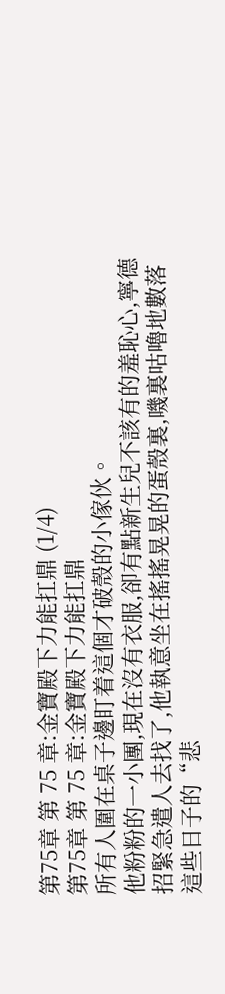第75章 第 75 章:金寶殿下力能扛鼎 (1/4)
第75章 第 75 章:金寶殿下力能扛鼎
所有人圍在桌子邊盯着這個才破殼的小傢伙。
他粉粉的一小團,現在沒有衣服,卻有點新生兒不該有的羞恥心,寧德招緊急遣人去找了,他執意坐在搖搖晃晃的蛋殼裏,嘰裏咕嚕地數落這些日子的“悲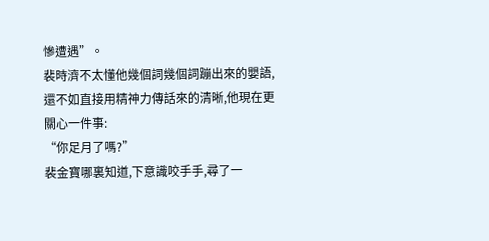慘遭遇”。
裴時濟不太懂他幾個詞幾個詞蹦出來的嬰語,還不如直接用精神力傳話來的清晰,他現在更關心一件事:
“你足月了嗎?”
裴金寶哪裏知道,下意識咬手手,尋了一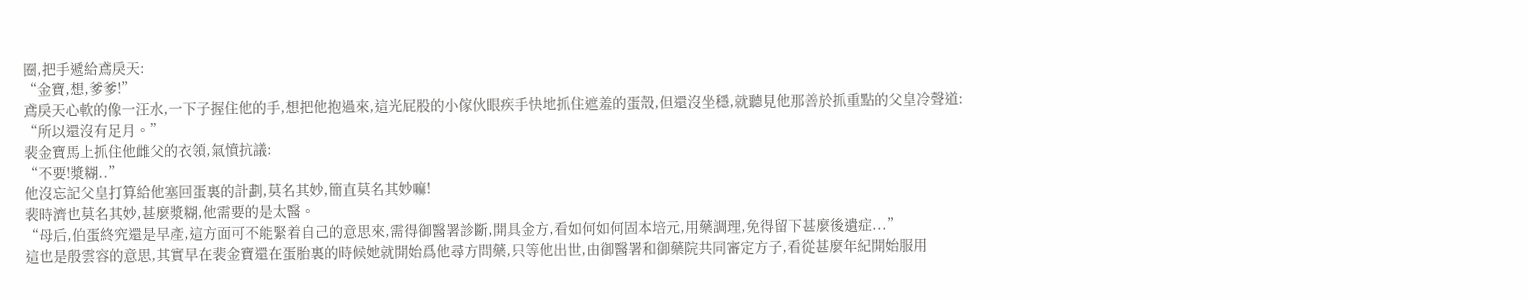圈,把手遞給鳶戾天:
“金寶,想,爹爹!”
鳶戾天心軟的像一汪水,一下子握住他的手,想把他抱過來,這光屁股的小傢伙眼疾手快地抓住遮羞的蛋殼,但還沒坐穩,就聽見他那善於抓重點的父皇冷聲道:
“所以還沒有足月。”
裴金寶馬上抓住他雌父的衣領,氣憤抗議:
“不要!漿糊..”
他沒忘記父皇打算給他塞回蛋裏的計劃,莫名其妙,簡直莫名其妙嘛!
裴時濟也莫名其妙,甚麼漿糊,他需要的是太醫。
“母后,伯蛋終究還是早產,這方面可不能緊着自己的意思來,需得御醫署診斷,開具金方,看如何如何固本培元,用藥調理,免得留下甚麼後遺症...”
這也是殷雲容的意思,其實早在裴金寶還在蛋胎裏的時候她就開始爲他尋方問藥,只等他出世,由御醫署和御藥院共同審定方子,看從甚麼年紀開始服用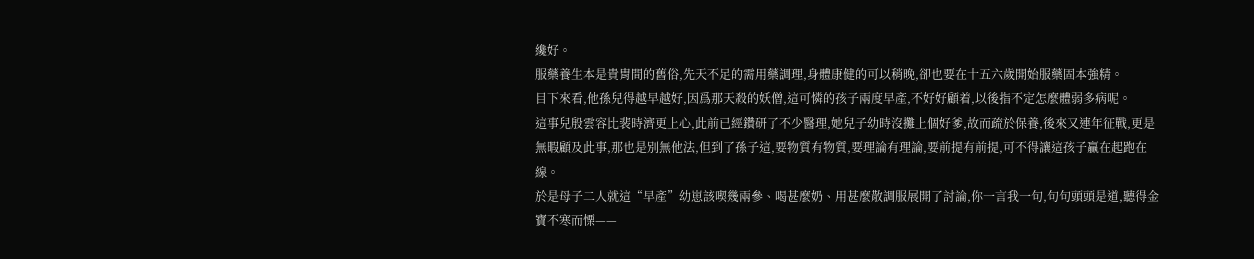纔好。
服藥養生本是貴胄間的舊俗,先天不足的需用藥調理,身體康健的可以稍晚,卻也要在十五六歲開始服藥固本強精。
目下來看,他孫兒得越早越好,因爲那天殺的妖僧,這可憐的孩子兩度早產,不好好顧着,以後指不定怎麼體弱多病呢。
這事兒殷雲容比裴時濟更上心,此前已經鑽研了不少醫理,她兒子幼時沒攤上個好爹,故而疏於保養,後來又連年征戰,更是無暇顧及此事,那也是別無他法,但到了孫子這,要物質有物質,要理論有理論,要前提有前提,可不得讓這孩子贏在起跑在線。
於是母子二人就這“早產”幼崽該喫幾兩參、喝甚麼奶、用甚麼散調服展開了討論,你一言我一句,句句頭頭是道,聽得金寶不寒而慄——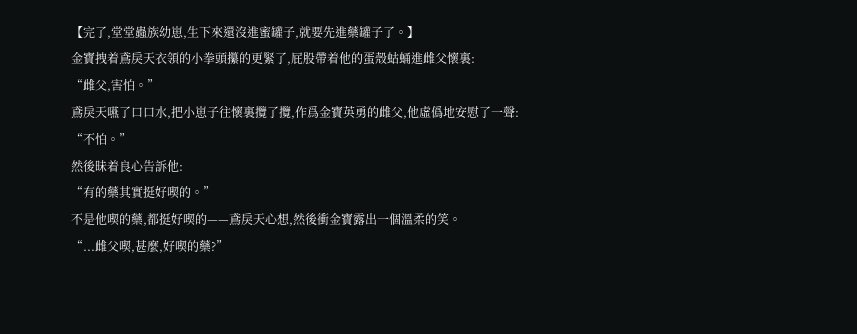【完了,堂堂蟲族幼崽,生下來還沒進蜜罐子,就要先進藥罐子了。】
金寶拽着鳶戾天衣領的小拳頭攥的更緊了,屁股帶着他的蛋殼蛄蛹進雌父懷裏:
“雌父,害怕。”
鳶戾天嚥了口口水,把小崽子往懷裏攬了攬,作爲金寶英勇的雌父,他虛僞地安慰了一聲:
“不怕。”
然後昧着良心告訴他:
“有的藥其實挺好喫的。”
不是他喫的藥,都挺好喫的——鳶戾天心想,然後衝金寶露出一個溫柔的笑。
“...雌父喫,甚麼,好喫的藥?”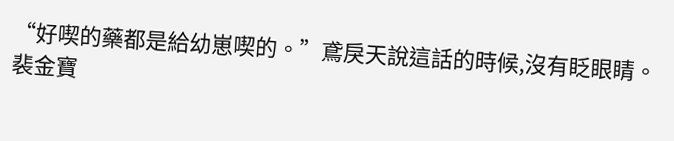“好喫的藥都是給幼崽喫的。”鳶戾天說這話的時候,沒有眨眼睛。
裴金寶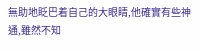無助地眨巴着自己的大眼睛,他確實有些神通,雖然不知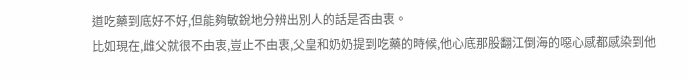道吃藥到底好不好,但能夠敏銳地分辨出別人的話是否由衷。
比如現在,雌父就很不由衷,豈止不由衷,父皇和奶奶提到吃藥的時候,他心底那股翻江倒海的噁心感都感染到他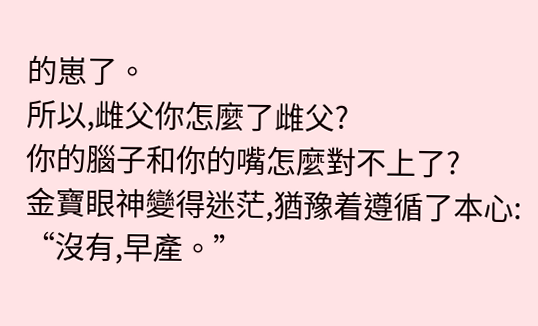的崽了。
所以,雌父你怎麼了雌父?
你的腦子和你的嘴怎麼對不上了?
金寶眼神變得迷茫,猶豫着遵循了本心:
“沒有,早產。”